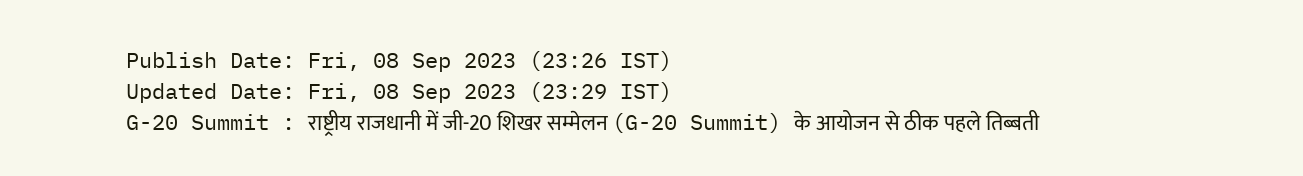Publish Date: Fri, 08 Sep 2023 (23:26 IST)
Updated Date: Fri, 08 Sep 2023 (23:29 IST)
G-20 Summit : राष्ट्रीय राजधानी में जी-20 शिखर सम्मेलन (G-20 Summit) के आयोजन से ठीक पहले तिब्बती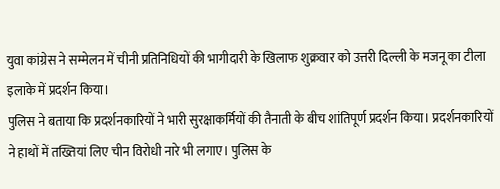युवा कांग्रेस ने सम्मेलन में चीनी प्रतिनिधियों की भागीदारी के खिलाफ शुक्रवार को उत्तरी दिल्ली के मजनू का टीला इलाके में प्रदर्शन किया।
पुलिस ने बताया कि प्रदर्शनकारियों ने भारी सुरक्षाकर्मियों की तैनाती के बीच शांतिपूर्ण प्रदर्शन किया। प्रदर्शनकारियों ने हाथों में तख्तियां लिए चीन विरोधी नारे भी लगाए। पुलिस के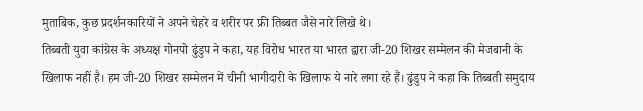मुताबिक, कुछ प्रदर्शनकारियों ने अपने चेहरे व शरीर पर फ्री तिब्बत जैसे नारे लिखे थे।
तिब्बती युवा कांग्रेस के अध्यक्ष गोनपो ढुंडुप ने कहा, यह विरोध भारत या भारत द्वारा जी-20 शिखर सम्मेलन की मेजबानी के खिलाफ नहीं है। हम जी-20 शिखर सम्मेलन में चीनी भागीदारी के खिलाफ ये नारे लगा रहे हैं। ढुंडुप ने कहा कि तिब्बती समुदाय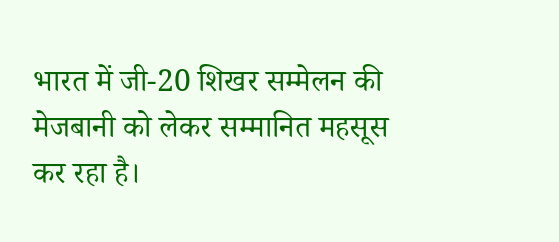भारत में जी-20 शिखर सम्मेलन की मेजबानी को लेकर सम्मानित महसूस कर रहा है।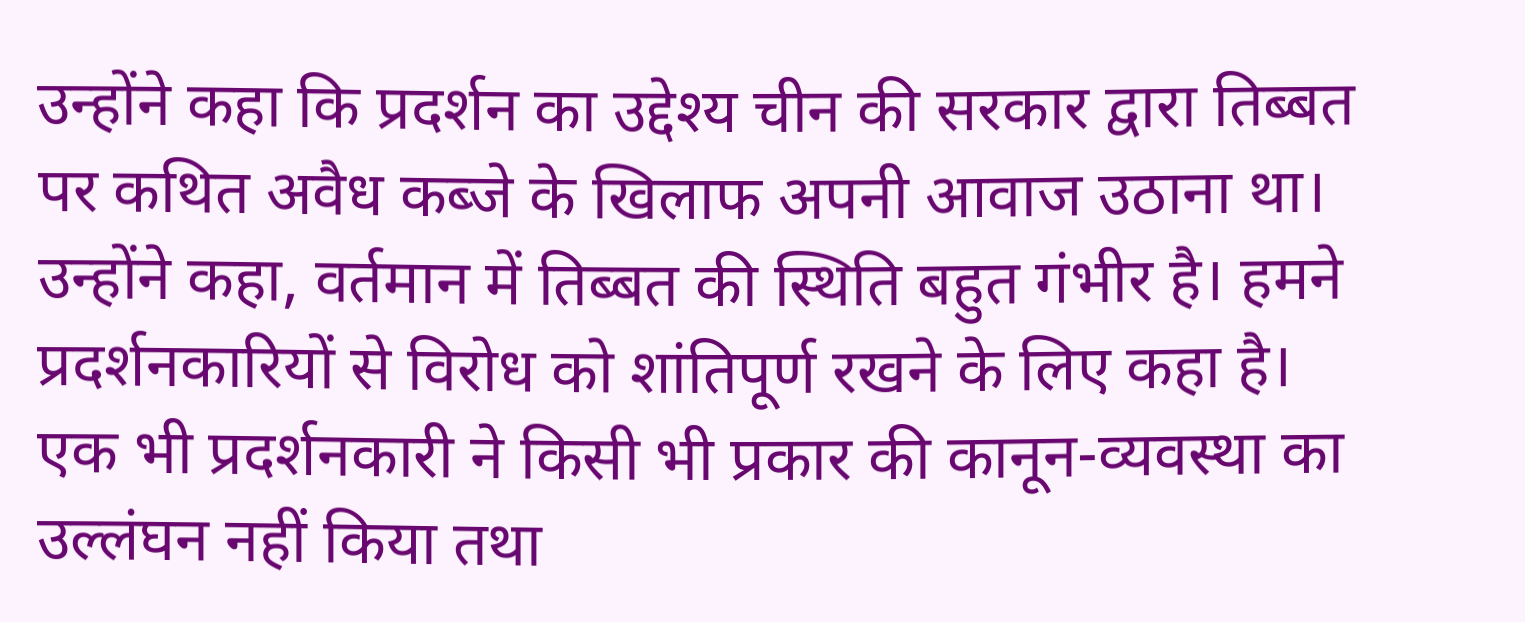उन्होंने कहा कि प्रदर्शन का उद्देश्य चीन की सरकार द्वारा तिब्बत पर कथित अवैध कब्जे के खिलाफ अपनी आवाज उठाना था।
उन्होंने कहा, वर्तमान में तिब्बत की स्थिति बहुत गंभीर है। हमने प्रदर्शनकारियों से विरोध को शांतिपूर्ण रखने के लिए कहा है। एक भी प्रदर्शनकारी ने किसी भी प्रकार की कानून-व्यवस्था का उल्लंघन नहीं किया तथा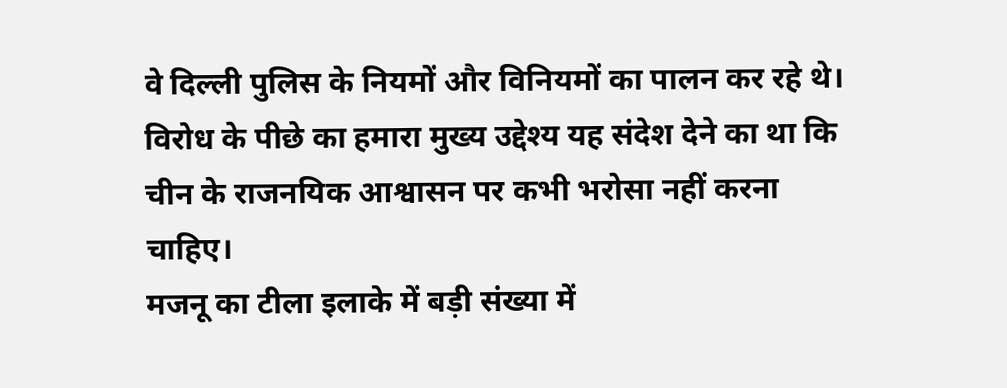वे दिल्ली पुलिस के नियमों और विनियमों का पालन कर रहे थे। विरोध के पीछे का हमारा मुख्य उद्देश्य यह संदेश देने का था कि चीन के राजनयिक आश्वासन पर कभी भरोसा नहीं करना चाहिए।
मजनू का टीला इलाके में बड़ी संख्या में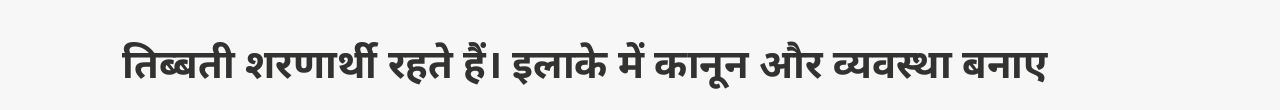तिब्बती शरणार्थी रहते हैं। इलाके में कानून और व्यवस्था बनाए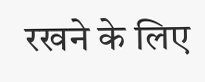रखने के लिए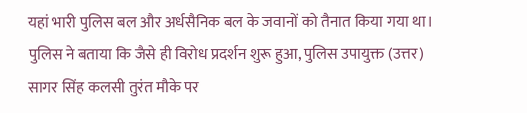यहां भारी पुलिस बल और अर्धसैनिक बल के जवानों को तैनात किया गया था। पुलिस ने बताया कि जैसे ही विरोध प्रदर्शन शुरू हुआ, पुलिस उपायुक्त (उत्तर) सागर सिंह कलसी तुरंत मौके पर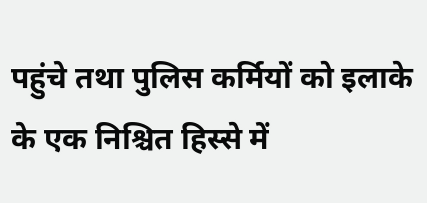पहुंचे तथा पुलिस कर्मियों को इलाके के एक निश्चित हिस्से में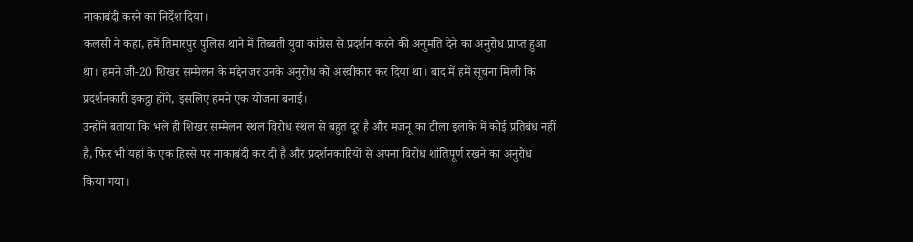नाकाबंदी करने का निर्देश दिया।
कलसी ने कहा, हमें तिमारपुर पुलिस थाने में तिब्बती युवा कांग्रेस से प्रदर्शन करने की अनुमति देने का अनुरोध प्राप्त हुआ था। हमने जी-20 शिखर सम्मेलन के मद्देनजर उनके अनुरोध को अस्वीकार कर दिया था। बाद में हमें सूचना मिली कि प्रदर्शनकारी इकट्ठा होंगे, इसलिए हमने एक योजना बनाई।
उन्होंने बताया कि भले ही शिखर सम्मेलन स्थल विरोध स्थल से बहुत दूर है और मजनू का टीला इलाके में कोई प्रतिबंध नहीं है, फिर भी यहां के एक हिस्से पर नाकाबंदी कर दी है और प्रदर्शनकारियों से अपना विरोध शांतिपूर्ण रखने का अनुरोध किया गया।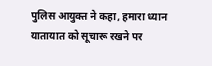पुलिस आयुक्त ने कहा, हमारा ध्यान यातायात को सूचारू रखने पर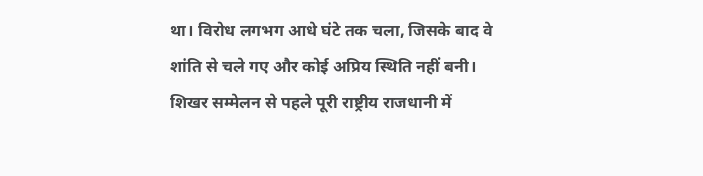था। विरोध लगभग आधे घंटे तक चला, जिसके बाद वे शांति से चले गए और कोई अप्रिय स्थिति नहीं बनी। शिखर सम्मेलन से पहले पूरी राष्ट्रीय राजधानी में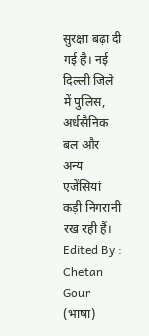सुरक्षा बढ़ा दी गई है। नई दिल्ली जिले में पुलिस, अर्धसैनिक बल और अन्य एजेंसियां कड़ी निगरानी रख रही हैं।
Edited By : Chetan Gour (भाषा)